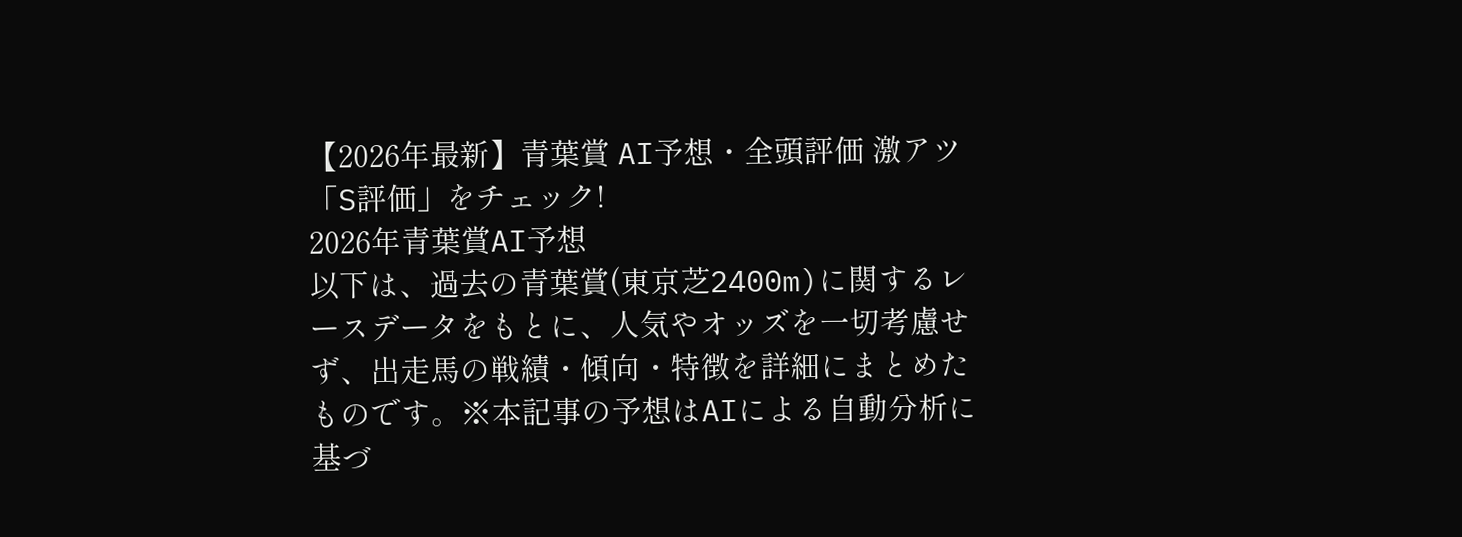【2026年最新】青葉賞 AI予想・全頭評価 激アツ「S評価」をチェック!
2026年青葉賞AI予想
以下は、過去の青葉賞(東京芝2400m)に関するレースデータをもとに、人気やオッズを一切考慮せず、出走馬の戦績・傾向・特徴を詳細にまとめたものです。※本記事の予想はAIによる自動分析に基づ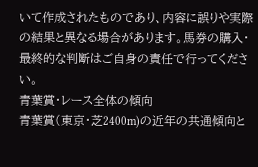いて作成されたものであり、内容に誤りや実際の結果と異なる場合があります。馬券の購入・最終的な判断はご自身の責任で行ってください。
青葉賞・レース全体の傾向
青葉賞(東京・芝2400m)の近年の共通傾向と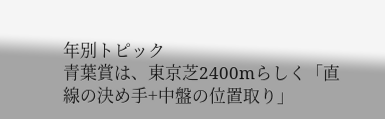年別トピック
青葉賞は、東京芝2400mらしく「直線の決め手+中盤の位置取り」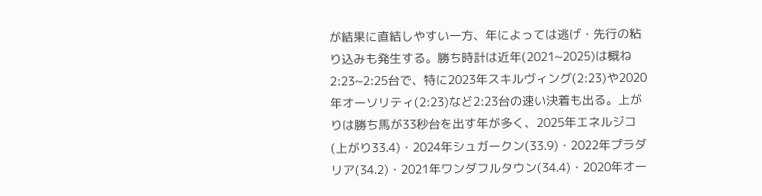が結果に直結しやすい一方、年によっては逃げ・先行の粘り込みも発生する。勝ち時計は近年(2021~2025)は概ね2:23~2:25台で、特に2023年スキルヴィング(2:23)や2020年オーソリティ(2:23)など2:23台の速い決着も出る。上がりは勝ち馬が33秒台を出す年が多く、2025年エネルジコ(上がり33.4)・2024年シュガークン(33.9)・2022年プラダリア(34.2)・2021年ワンダフルタウン(34.4)・2020年オー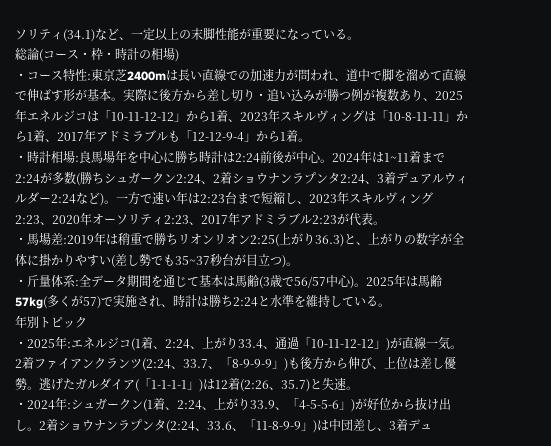ソリティ(34.1)など、一定以上の末脚性能が重要になっている。
総論(コース・枠・時計の相場)
・コース特性:東京芝2400mは長い直線での加速力が問われ、道中で脚を溜めて直線で伸ばす形が基本。実際に後方から差し切り・追い込みが勝つ例が複数あり、2025年エネルジコは「10-11-12-12」から1着、2023年スキルヴィングは「10-8-11-11」から1着、2017年アドミラブルも「12-12-9-4」から1着。
・時計相場:良馬場年を中心に勝ち時計は2:24前後が中心。2024年は1~11着まで2:24が多数(勝ちシュガークン2:24、2着ショウナンラプンタ2:24、3着デュアルウィルダー2:24など)。一方で速い年は2:23台まで短縮し、2023年スキルヴィング2:23、2020年オーソリティ2:23、2017年アドミラブル2:23が代表。
・馬場差:2019年は稍重で勝ちリオンリオン2:25(上がり36.3)と、上がりの数字が全体に掛かりやすい(差し勢でも35~37秒台が目立つ)。
・斤量体系:全データ期間を通じて基本は馬齢(3歳で56/57中心)。2025年は馬齢57kg(多くが57)で実施され、時計は勝ち2:24と水準を維持している。
年別トピック
・2025年:エネルジコ(1着、2:24、上がり33.4、通過「10-11-12-12」)が直線一気。2着ファイアンクランツ(2:24、33.7、「8-9-9-9」)も後方から伸び、上位は差し優勢。逃げたガルダイア(「1-1-1-1」)は12着(2:26、35.7)と失速。
・2024年:シュガークン(1着、2:24、上がり33.9、「4-5-5-6」)が好位から抜け出し。2着ショウナンラプンタ(2:24、33.6、「11-8-9-9」)は中団差し、3着デュ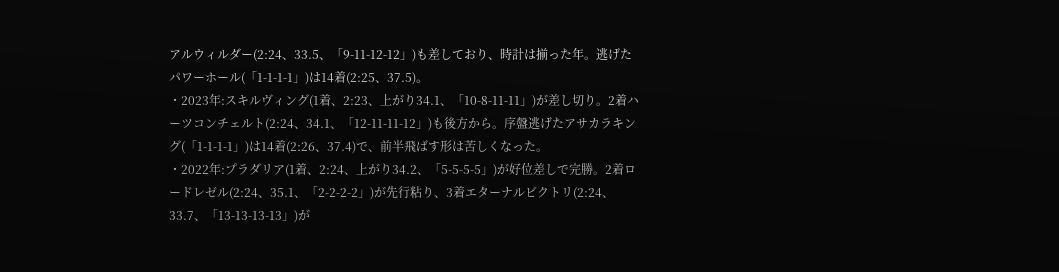アルウィルダー(2:24、33.5、「9-11-12-12」)も差しており、時計は揃った年。逃げたパワーホール(「1-1-1-1」)は14着(2:25、37.5)。
・2023年:スキルヴィング(1着、2:23、上がり34.1、「10-8-11-11」)が差し切り。2着ハーツコンチェルト(2:24、34.1、「12-11-11-12」)も後方から。序盤逃げたアサカラキング(「1-1-1-1」)は14着(2:26、37.4)で、前半飛ばす形は苦しくなった。
・2022年:プラダリア(1着、2:24、上がり34.2、「5-5-5-5」)が好位差しで完勝。2着ロードレゼル(2:24、35.1、「2-2-2-2」)が先行粘り、3着エターナルビクトリ(2:24、33.7、「13-13-13-13」)が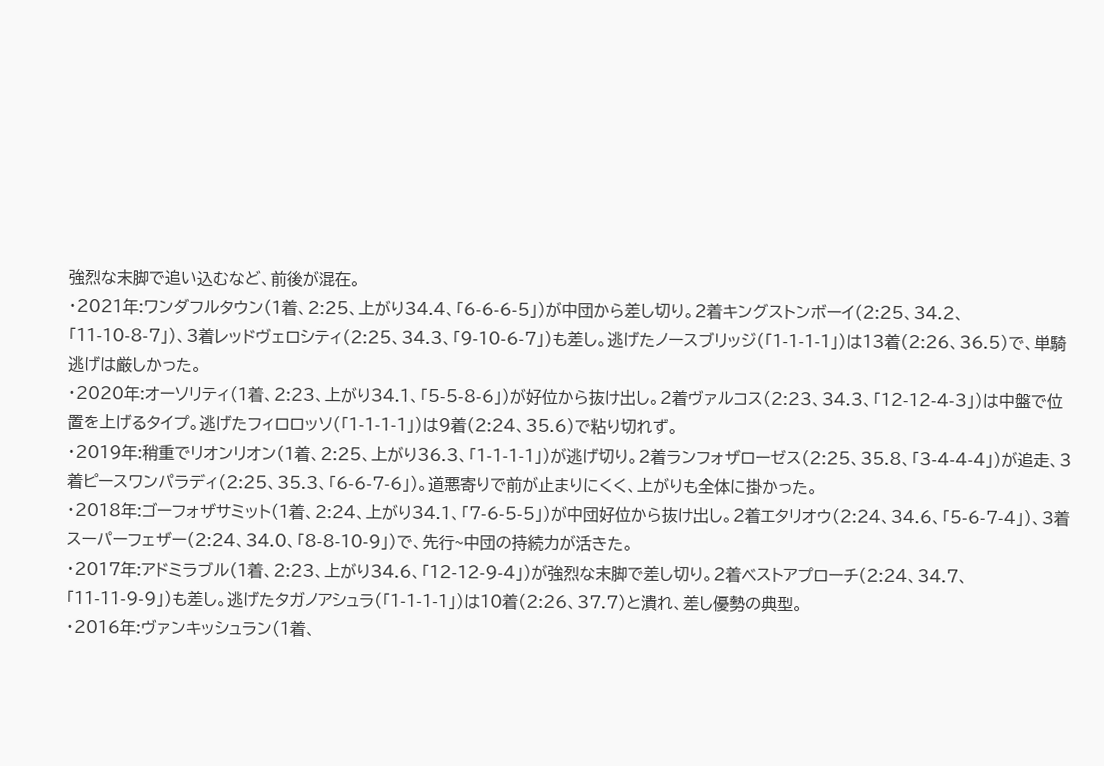強烈な末脚で追い込むなど、前後が混在。
・2021年:ワンダフルタウン(1着、2:25、上がり34.4、「6-6-6-5」)が中団から差し切り。2着キングストンボーイ(2:25、34.2、「11-10-8-7」)、3着レッドヴェロシティ(2:25、34.3、「9-10-6-7」)も差し。逃げたノースブリッジ(「1-1-1-1」)は13着(2:26、36.5)で、単騎逃げは厳しかった。
・2020年:オーソリティ(1着、2:23、上がり34.1、「5-5-8-6」)が好位から抜け出し。2着ヴァルコス(2:23、34.3、「12-12-4-3」)は中盤で位置を上げるタイプ。逃げたフィロロッソ(「1-1-1-1」)は9着(2:24、35.6)で粘り切れず。
・2019年:稍重でリオンリオン(1着、2:25、上がり36.3、「1-1-1-1」)が逃げ切り。2着ランフォザローゼス(2:25、35.8、「3-4-4-4」)が追走、3着ピースワンパラディ(2:25、35.3、「6-6-7-6」)。道悪寄りで前が止まりにくく、上がりも全体に掛かった。
・2018年:ゴーフォザサミット(1着、2:24、上がり34.1、「7-6-5-5」)が中団好位から抜け出し。2着エタリオウ(2:24、34.6、「5-6-7-4」)、3着スーパーフェザー(2:24、34.0、「8-8-10-9」)で、先行~中団の持続力が活きた。
・2017年:アドミラブル(1着、2:23、上がり34.6、「12-12-9-4」)が強烈な末脚で差し切り。2着ベストアプローチ(2:24、34.7、「11-11-9-9」)も差し。逃げたタガノアシュラ(「1-1-1-1」)は10着(2:26、37.7)と潰れ、差し優勢の典型。
・2016年:ヴァンキッシュラン(1着、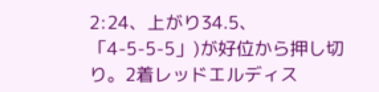2:24、上がり34.5、「4-5-5-5」)が好位から押し切り。2着レッドエルディス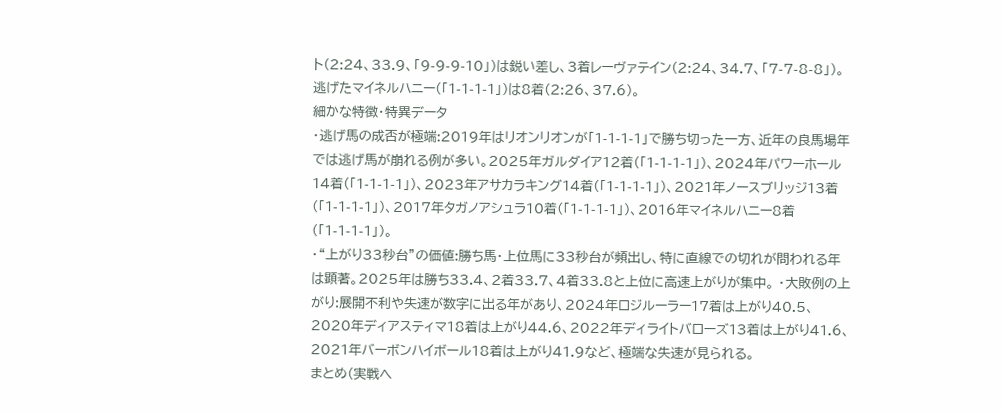ト(2:24、33.9、「9-9-9-10」)は鋭い差し、3着レーヴァテイン(2:24、34.7、「7-7-8-8」)。逃げたマイネルハニー(「1-1-1-1」)は8着(2:26、37.6)。
細かな特徴・特異データ
・逃げ馬の成否が極端:2019年はリオンリオンが「1-1-1-1」で勝ち切った一方、近年の良馬場年では逃げ馬が崩れる例が多い。2025年ガルダイア12着(「1-1-1-1」)、2024年パワーホール14着(「1-1-1-1」)、2023年アサカラキング14着(「1-1-1-1」)、2021年ノースブリッジ13着(「1-1-1-1」)、2017年タガノアシュラ10着(「1-1-1-1」)、2016年マイネルハニー8着(「1-1-1-1」)。
・“上がり33秒台”の価値:勝ち馬・上位馬に33秒台が頻出し、特に直線での切れが問われる年は顕著。2025年は勝ち33.4、2着33.7、4着33.8と上位に高速上がりが集中。 ・大敗例の上がり:展開不利や失速が数字に出る年があり、2024年ロジルーラー17着は上がり40.5、2020年ディアスティマ18着は上がり44.6、2022年ディライトバローズ13着は上がり41.6、2021年バーボンハイボール18着は上がり41.9など、極端な失速が見られる。
まとめ(実戦へ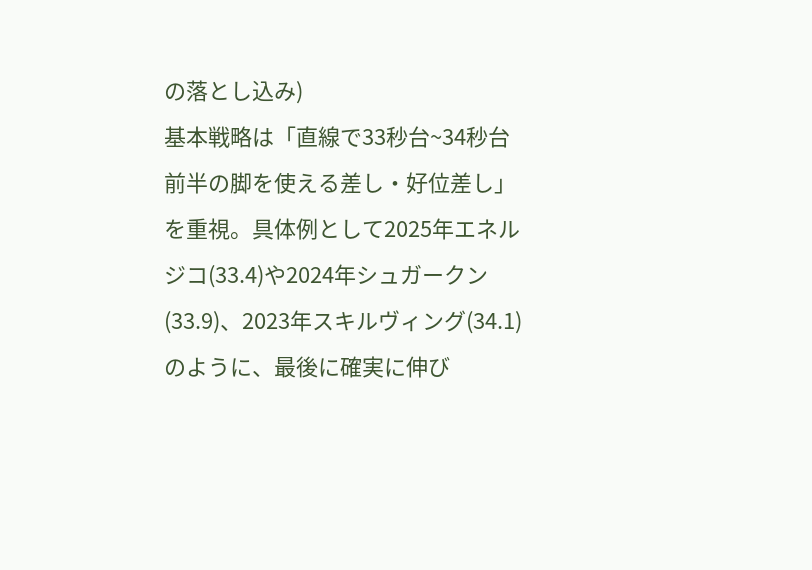の落とし込み)
基本戦略は「直線で33秒台~34秒台前半の脚を使える差し・好位差し」を重視。具体例として2025年エネルジコ(33.4)や2024年シュガークン(33.9)、2023年スキルヴィング(34.1)のように、最後に確実に伸び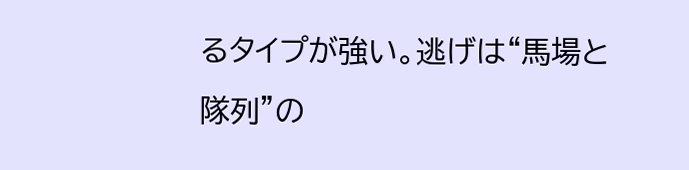るタイプが強い。逃げは“馬場と隊列”の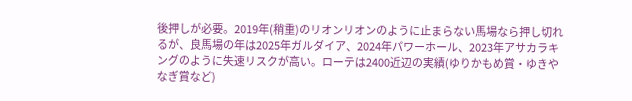後押しが必要。2019年(稍重)のリオンリオンのように止まらない馬場なら押し切れるが、良馬場の年は2025年ガルダイア、2024年パワーホール、2023年アサカラキングのように失速リスクが高い。ローテは2400近辺の実績(ゆりかもめ賞・ゆきやなぎ賞など)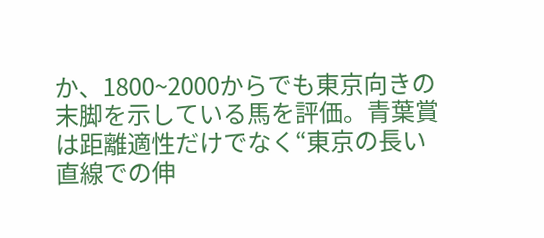か、1800~2000からでも東京向きの末脚を示している馬を評価。青葉賞は距離適性だけでなく“東京の長い直線での伸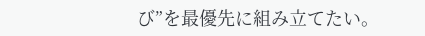び”を最優先に組み立てたい。